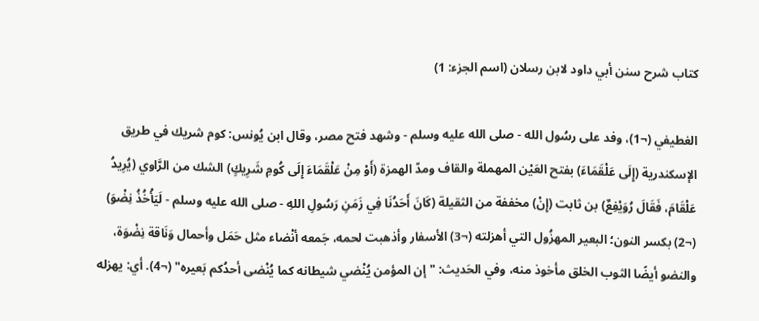كتاب شرح سنن أبي داود لابن رسلان (اسم الجزء: 1)

الغطيفي (¬1)، وفد على رسُول الله - صلى الله عليه وسلم - وشهد فتح مصر، وقال ابن يُونس: كوم شريك في طريق الإسكندرية (إِلَى عَلْقَمَاءَ) بفتح العَيْن المهملة والقاف ومدّ الهمزة (أَوْ مِنْ عَلْقَمَاءَ إِلَى كُومِ شَرِيكٍ) الشك من الرَّاوي (يُرِيدُ عَلْقَامَ، فَقَالَ رُوَيْفِعٌ) بن ثابت (إِنْ) مخففة من الثقيلة (كَانَ أَحَدُنَا فِي زَمَنِ رَسُولِ اللهِ - صلى الله عليه وسلم - لَيَأْخُذُ نِضْوَ) (¬2) بكسر النون؛ البعير المهزُول التي أهزلته (¬3) الأسفار وأذهبت لحمه، جَمعه أنْضاء مثل حَمَل وأحمال وَنَاقة نِضْوَة، والنضو أيضًا الثوب الخلق مأخوذ منه، وفي الحَديث: "إن المؤمن يُنْضي شيطانه كما يُنْضى أحدُكم بَعيره" (¬4). أي: يهزله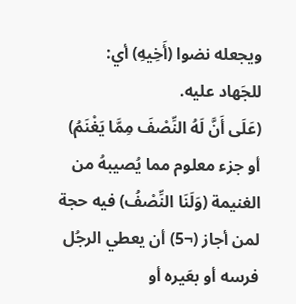ويجعله نضوا (أَخِيهِ) أي: للجَهاد عليه.
(عَلَى أَنَّ لَهُ النِّصْفَ مِمَّا يَغْنَمُ) أو جزء معلوم مما يُصيبهُ من الغنيمة (وَلَنَا النِّصْفُ) فيه حجة لمن أجاز (¬5) أن يعطي الرجُل فرسه أو بعَيره أو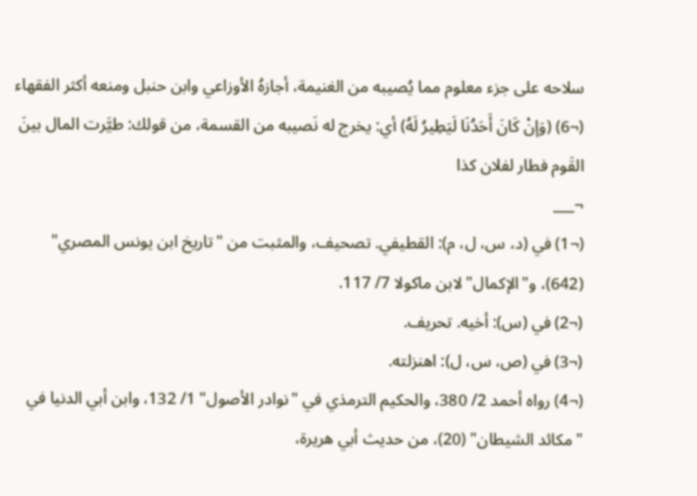سلاحه على جزء معلوم مما يُصيبه من الغنيمة، أجازهُ الأوزاعي وابن حنبل ومنعه أكثر الفقهاء (¬6) (وَإنْ كَانَ أَحَدُنَا لَيَطِيرُ لَهُ) أي: يخرج له نَصيبه من القسمة، من قولك: طيَّرت المال بينَ القَوم فطار لفلان كذا
¬___
(¬1) في (د، س، ل، م): القطيفي. تصحيف، والمثبت من "تاريخ ابن يونس المصري" (642)، و"الإكمال" لابن ماكولا 7/ 117.
(¬2) في (س): أخيه. تحريف.
(¬3) في (ص، س، ل): اهنزلته.
(¬4) رواه أحمد 2/ 380، والحكيم الترمذي في "نوادر الأصول" 1/ 132، وابن أبي الدنيا في "مكائد الشيطان" (20)، من حديث أبي هريرة،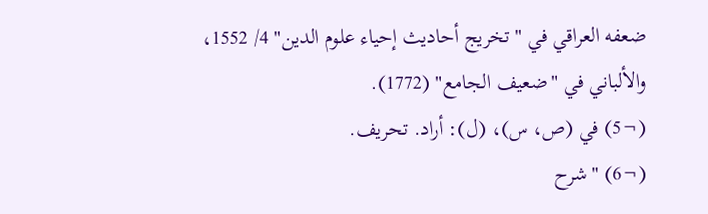ضعفه العراقي في "تخريج أحاديث إحياء علوم الدين" 4/ 1552، والألباني في "ضعيف الجامع" (1772).
(¬5) في (ص، س)، (ل): أراد. تحريف.
(¬6) "شرح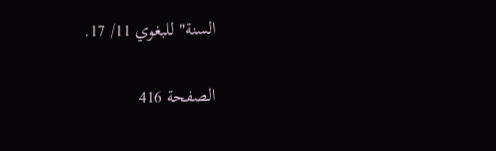السنة" للبغوي 11/ 17.

الصفحة 416